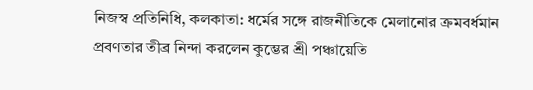নিজস্ব প্রতিনিধি, কলকাতা: ধর্মের সঙ্গে রাজনীতিকে মেলানোর ক্রমবর্ধমান প্রবণতার তীব্র নিন্দা করলেন কুম্ভের শ্রী পঞ্চায়েতি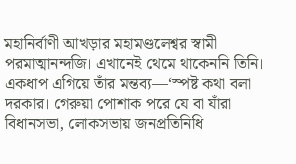মহানির্বাণী আখড়ার মহামণ্ডলেশ্বর স্বামী পরমাত্মানন্দজি। এখানেই থেমে থাকেননি তিনি। একধাপ এগিয়ে তাঁর মন্তব্য—‘স্পষ্ট কথা বলা দরকার। গেরুয়া পোশাক পরে যে বা যাঁরা বিধানসভা, লোকসভায় জনপ্রতিনিধি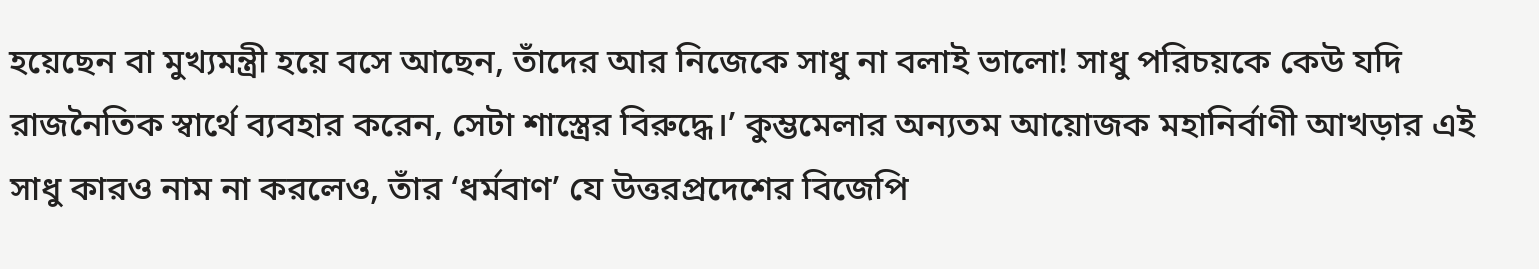হয়েছেন বা মুখ্যমন্ত্রী হয়ে বসে আছেন, তাঁদের আর নিজেকে সাধু না বলাই ভালো! সাধু পরিচয়কে কেউ যদি রাজনৈতিক স্বার্থে ব্যবহার করেন, সেটা শাস্ত্রের বিরুদ্ধে।’ কুম্ভমেলার অন্যতম আয়োজক মহানির্বাণী আখড়ার এই সাধু কারও নাম না করলেও, তাঁর ‘ধর্মবাণ’ যে উত্তরপ্রদেশের বিজেপি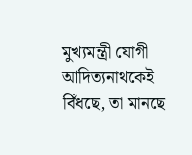মুখ্যমন্ত্রী যোগী আদিত্যনাথকেই বিঁধছে, তা মানছে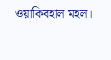ওয়াকিবহাল মহল।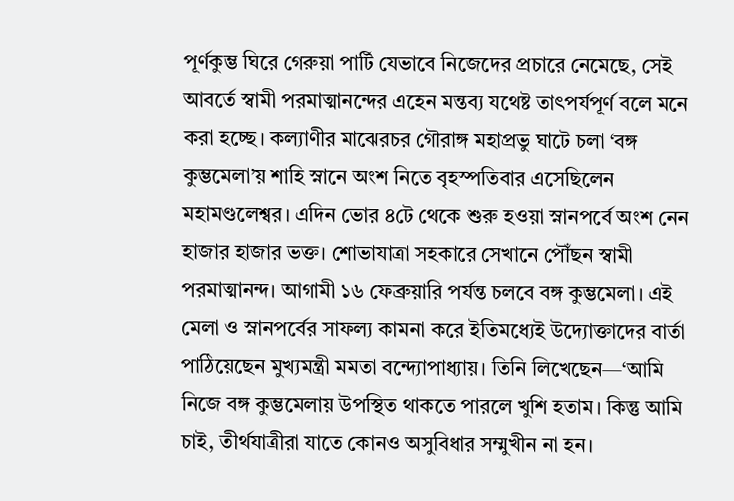পূর্ণকুম্ভ ঘিরে গেরুয়া পার্টি যেভাবে নিজেদের প্রচারে নেমেছে, সেই আবর্তে স্বামী পরমাত্মানন্দের এহেন মন্তব্য যথেষ্ট তাৎপর্যপূর্ণ বলে মনে করা হচ্ছে। কল্যাণীর মাঝেরচর গৌরাঙ্গ মহাপ্রভু ঘাটে চলা ‘বঙ্গ কুম্ভমেলা’য় শাহি স্নানে অংশ নিতে বৃহস্পতিবার এসেছিলেন মহামণ্ডলেশ্বর। এদিন ভোর ৪টে থেকে শুরু হওয়া স্নানপর্বে অংশ নেন হাজার হাজার ভক্ত। শোভাযাত্রা সহকারে সেখানে পৌঁছন স্বামী পরমাত্মানন্দ। আগামী ১৬ ফেব্রুয়ারি পর্যন্ত চলবে বঙ্গ কুম্ভমেলা। এই মেলা ও স্নানপর্বের সাফল্য কামনা করে ইতিমধ্যেই উদ্যোক্তাদের বার্তা পাঠিয়েছেন মুখ্যমন্ত্রী মমতা বন্দ্যোপাধ্যায়। তিনি লিখেছেন—‘আমি নিজে বঙ্গ কুম্ভমেলায় উপস্থিত থাকতে পারলে খুশি হতাম। কিন্তু আমি চাই, তীর্থযাত্রীরা যাতে কোনও অসুবিধার সম্মুখীন না হন।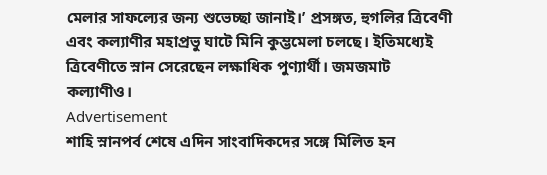মেলার সাফল্যের জন্য শুভেচ্ছা জানাই।’ প্রসঙ্গত, হুগলির ত্রিবেণী এবং কল্যাণীর মহাপ্রভু ঘাটে মিনি কুম্ভমেলা চলছে। ইতিমধ্যেই ত্রিবেণীতে স্নান সেরেছেন লক্ষাধিক পুণ্যার্থী। জমজমাট কল্যাণীও।
Advertisement
শাহি স্নানপর্ব শেষে এদিন সাংবাদিকদের সঙ্গে মিলিত হন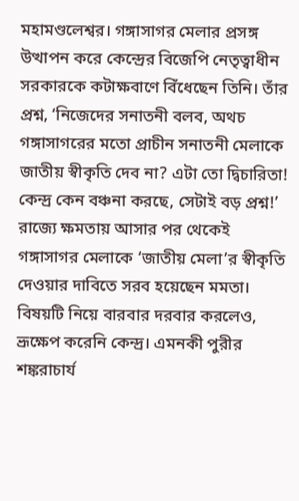মহামণ্ডলেশ্বর। গঙ্গাসাগর মেলার প্রসঙ্গ উত্থাপন করে কেন্দ্রের বিজেপি নেতৃত্বাধীন সরকারকে কটাক্ষবাণে বিঁধেছেন তিনি। তাঁর প্রশ্ন, ‘নিজেদের সনাতনী বলব, অথচ গঙ্গাসাগরের মতো প্রাচীন সনাতনী মেলাকে জাতীয় স্বীকৃতি দেব না? এটা তো দ্বিচারিতা! কেন্দ্র কেন বঞ্চনা করছে, সেটাই বড় প্রশ্ন!’ রাজ্যে ক্ষমতায় আসার পর থেকেই গঙ্গাসাগর মেলাকে ‘জাতীয় মেলা’র স্বীকৃতি দেওয়ার দাবিতে সরব হয়েছেন মমতা। বিষয়টি নিয়ে বারবার দরবার করলেও, ভ্রূক্ষেপ করেনি কেন্দ্র। এমনকী পুরীর শঙ্করাচার্য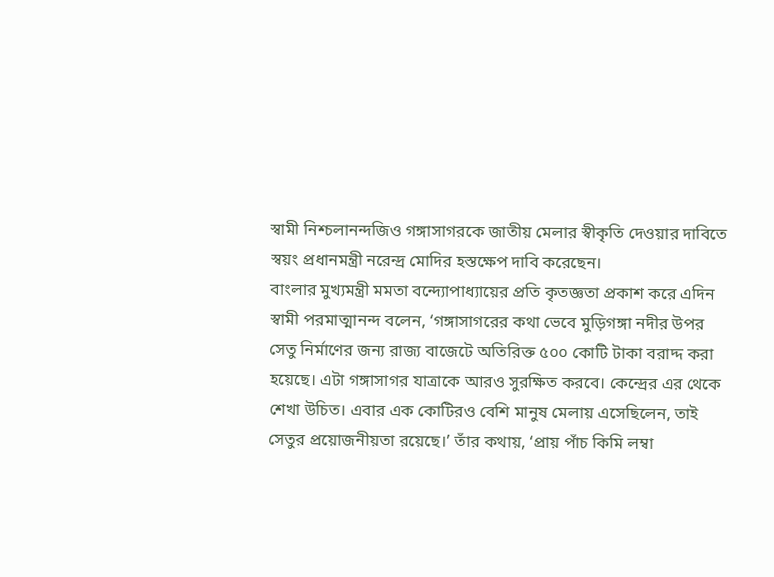স্বামী নিশ্চলানন্দজিও গঙ্গাসাগরকে জাতীয় মেলার স্বীকৃতি দেওয়ার দাবিতে স্বয়ং প্রধানমন্ত্রী নরেন্দ্র মোদির হস্তক্ষেপ দাবি করেছেন।
বাংলার মুখ্যমন্ত্রী মমতা বন্দ্যোপাধ্যায়ের প্রতি কৃতজ্ঞতা প্রকাশ করে এদিন স্বামী পরমাত্মানন্দ বলেন, ‘গঙ্গাসাগরের কথা ভেবে মুড়িগঙ্গা নদীর উপর সেতু নির্মাণের জন্য রাজ্য বাজেটে অতিরিক্ত ৫০০ কোটি টাকা বরাদ্দ করা হয়েছে। এটা গঙ্গাসাগর যাত্রাকে আরও সুরক্ষিত করবে। কেন্দ্রের এর থেকে শেখা উচিত। এবার এক কোটিরও বেশি মানুষ মেলায় এসেছিলেন, তাই সেতুর প্রয়োজনীয়তা রয়েছে।’ তাঁর কথায়, ‘প্রায় পাঁচ কিমি লম্বা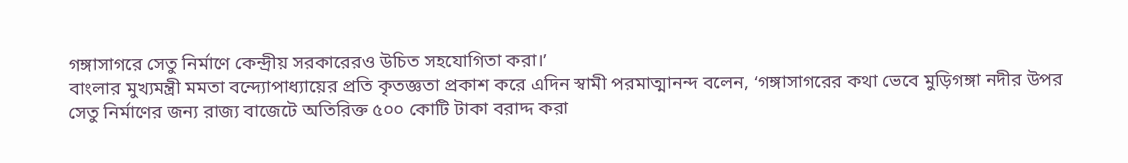গঙ্গাসাগরে সেতু নির্মাণে কেন্দ্রীয় সরকারেরও উচিত সহযোগিতা করা।’
বাংলার মুখ্যমন্ত্রী মমতা বন্দ্যোপাধ্যায়ের প্রতি কৃতজ্ঞতা প্রকাশ করে এদিন স্বামী পরমাত্মানন্দ বলেন, ‘গঙ্গাসাগরের কথা ভেবে মুড়িগঙ্গা নদীর উপর সেতু নির্মাণের জন্য রাজ্য বাজেটে অতিরিক্ত ৫০০ কোটি টাকা বরাদ্দ করা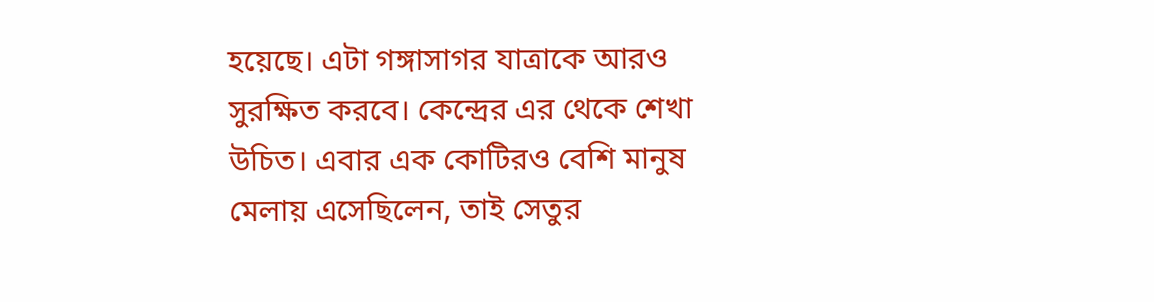হয়েছে। এটা গঙ্গাসাগর যাত্রাকে আরও সুরক্ষিত করবে। কেন্দ্রের এর থেকে শেখা উচিত। এবার এক কোটিরও বেশি মানুষ মেলায় এসেছিলেন, তাই সেতুর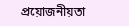প্রয়োজনীয়তা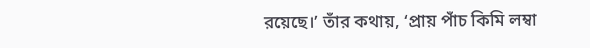রয়েছে।’ তাঁর কথায়, ‘প্রায় পাঁচ কিমি লম্বা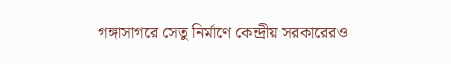গঙ্গাসাগরে সেতু নির্মাণে কেন্দ্রীয় সরকারেরও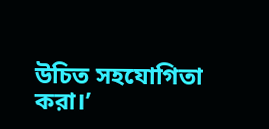উচিত সহযোগিতা করা।’